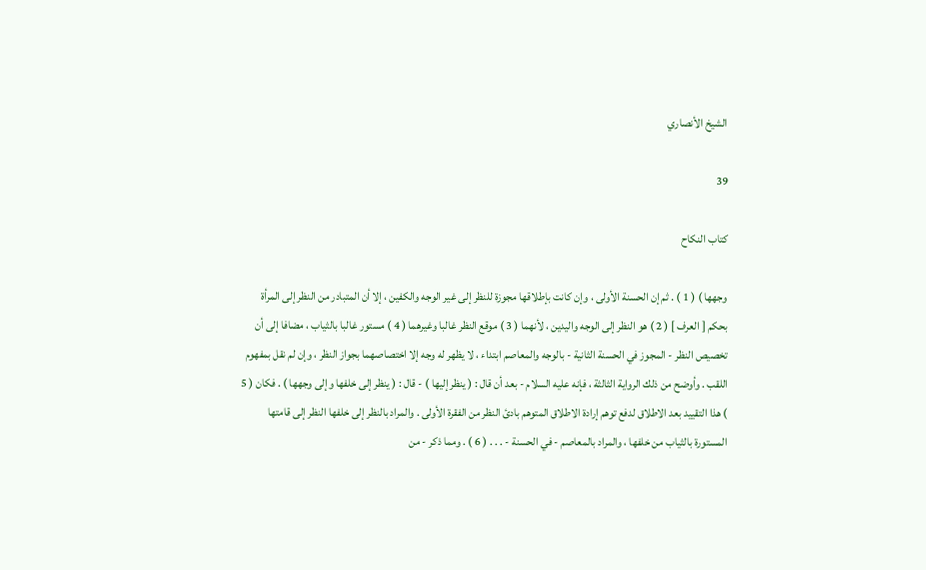الشيخ الأنصاري

39

كتاب النكاح

وجهها ) ( 1 ) . ثم إن الحسنة الأولى ، وإن كانت بإطلاقها مجوزة للنظر إلى غير الوجه والكفين ، إلا أن المتبادر من النظر إلى المرأة بحكم [ العرف ] ( 2 ) هو النظر إلى الوجه واليدين ، لأنهما ( 3 ) موقع النظر غالبا وغيرهما ( 4 ) مستور غالبا بالثياب ، مضافا إلى أن تخصيص النظر - المجوز في الحسنة الثانية - بالوجه والمعاصم ابتداء ، لا يظهر له وجه إلا اختصاصهما بجواز النظر ، وإن لم نقل بمفهوم اللقب . وأوضح من ذلك الرواية الثالثة ، فإنه عليه السلام - بعد أن قال : ( ينظر إليها ) - قال : ( ينظر إلى خلفها وإلى وجهها ) . فكان ( 5 ) هذا التقييد بعد الاطلاق لدفع توهم إرادة الاطلاق المتوهم بادئ النظر من الفقرة الأولى . والمراد بالنظر إلى خلفها النظر إلى قامتها المستورة بالثياب من خلفها ، والمراد بالمعاصم - في الحسنة - . . . ( 6 ) . ومما ذكر - من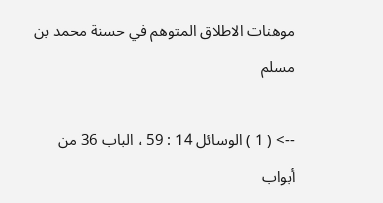موهنات الاطلاق المتوهم في حسنة محمد بن مسلم

--> ( 1 ) الوسائل 14 : 59 ، الباب 36 من أبواب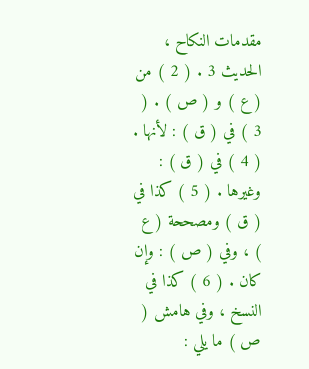مقدمات النكاح ، الحديث 3 . ( 2 ) من ( ع ) و ( ص ) . ( 3 ) في ( ق ) : لأنها . ( 4 ) في ( ق ) : وغيرها . ( 5 ) كذا في ( ق ) ومصححة ( ع ) ، وفي ( ص ) : وإن كان . ( 6 ) كذا في النسخ ، وفي هامش ( ص ) ما يلي :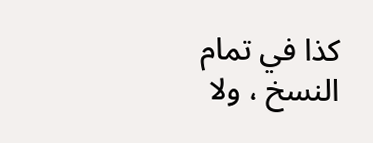كذا في تمام النسخ ، ولا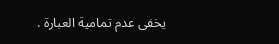يخفى عدم تمامية العبارة .